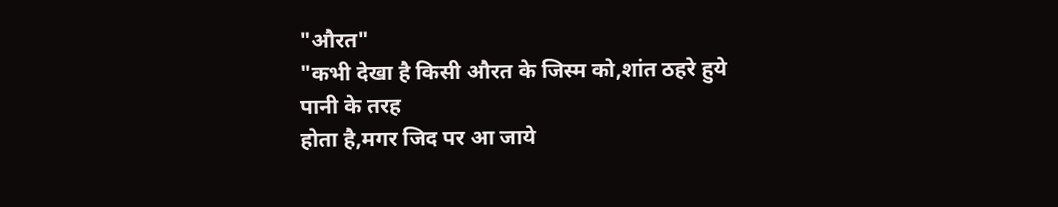"औरत"
"कभी देखा है किसी औरत के जिस्म को,शांत ठहरे हुये पानी के तरह
होता है,मगर जिद पर आ जाये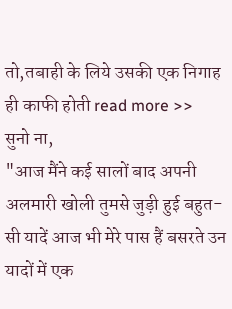तो,तबाही के लिये उसकी एक निगाह ही काफी होती read more >>
सुनो ना,
"आज मैंने कई सालों बाद अपनी अलमारी खोली तुमसे जुड़ी हुई बहुत-सी यादें आज भी मेरे पास हैं बसरते उन यादों में एक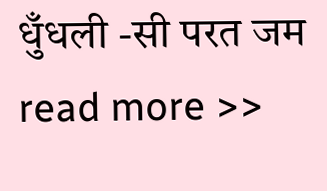धुँधली -सी परत जम read more >>